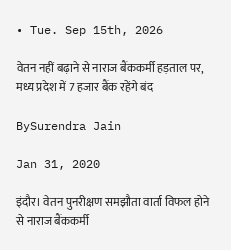• Tue. Sep 15th, 2026

वेतन नहीं बढ़ाने से नाराज बैंककर्मी हड़ताल पर, मध्य प्रदेश में 7 हजार बैंक रहेंगे बंद

BySurendra Jain

Jan 31, 2020

इंदौर। वेतन पुनरीक्षण समझौता वार्ता विफल होने से नाराज बैंककर्मी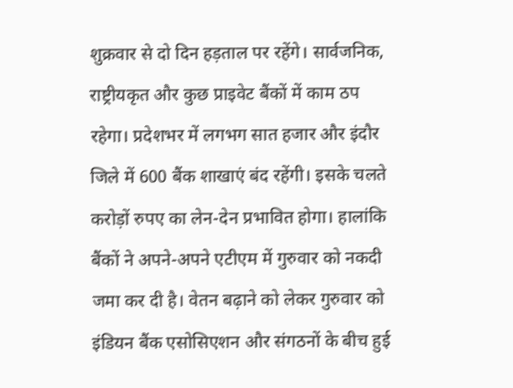शुक्रवार से दो दिन हड़ताल पर रहेंगे। सार्वजनिक, राष्ट्रीयकृत और कुछ प्राइवेट बैंकों में काम ठप रहेगा। प्रदेशभर में लगभग सात हजार और इंदौर जिले में 600 बैंक शाखाएं बंद रहेंगी। इसके चलते करोड़ों रुपए का लेन-देन प्रभावित होगा। हालांकि बैंकों ने अपने-अपने एटीएम में गुरुवार को नकदी जमा कर दी है। वेतन बढ़ाने को लेकर गुरुवार को इंडियन बैंक एसोसिएशन और संगठनों के बीच हुई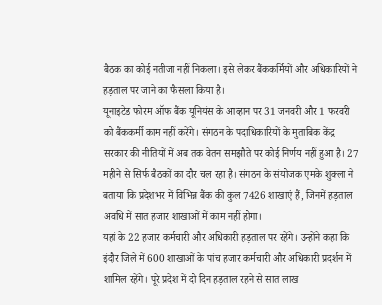बैठक का कोई नतीजा नहीं निकला। इसे लेकर बैंककर्मियों और अधिकारियों ने हड़ताल पर जाने का फैसला किया है।
यूनाइटेड फोरम ऑफ बैंक यूनियंस के आव्हान पर 31 जनवरी और 1 फरवरी को बैंककर्मी काम नहीं करेंगे। संगठन के पदाधिकारियों के मुताबिक केंद्र सरकार की नीतियों में अब तक वेतन समझौते पर कोई निर्णय नहीं हुआ है। 27 महीने से सिर्फ बैठकों का दौर चल रहा है। संगठन के संयोजक एमके शुक्ला ने बताया कि प्रदेशभर में विभिन्न बैंक की कुल 7426 शाखाएं हैं, जिनमें हड़ताल अवधि में सात हजार शाखाओं में काम नहीं होगा।
यहां के 22 हजार कर्मचारी और अधिकारी हड़ताल पर रहेंगे। उन्होंने कहा कि इंदौर जिले में 600 शाखाओं के पांच हजार कर्मचारी और अधिकारी प्रदर्शन में शामिल रहेंगे। पूरे प्रदेश में दो दिन हड़ताल रहने से सात लाख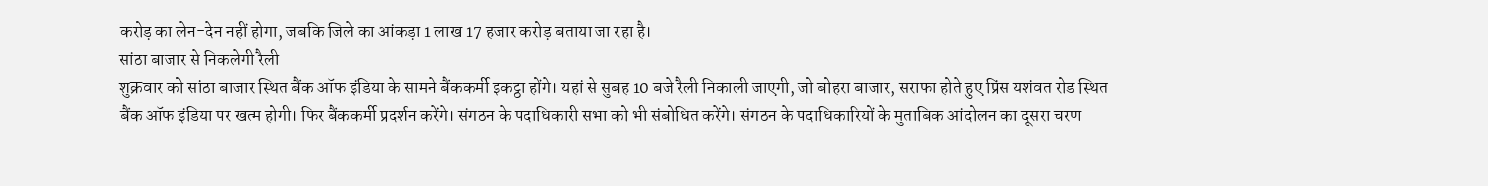करोड़ का लेन-देन नहीं होगा, जबकि जिले का आंकड़ा 1 लाख 17 हजार करोड़ बताया जा रहा है।
सांठा बाजार से निकलेगी रैली
शुक्रवार को सांठा बाजार स्थित बैंक ऑफ इंडिया के सामने बैंककर्मी इकट्ठा होंगे। यहां से सुबह 10 बजे रैली निकाली जाएगी, जो बोहरा बाजार, सराफा होते हुए प्रिंस यशंवत रोड स्थित बैंक ऑफ इंडिया पर खत्म होगी। फिर बैंककर्मी प्रदर्शन करेंगे। संगठन के पदाधिकारी सभा को भी संबोधित करेंगे। संगठन के पदाधिकारियों के मुताबिक आंदोलन का दूसरा चरण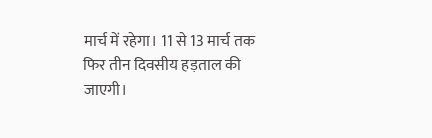मार्च में रहेगा। 11 से 13 मार्च तक फिर तीन दिवसीय हड़ताल की जाएगी।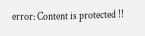error: Content is protected !!